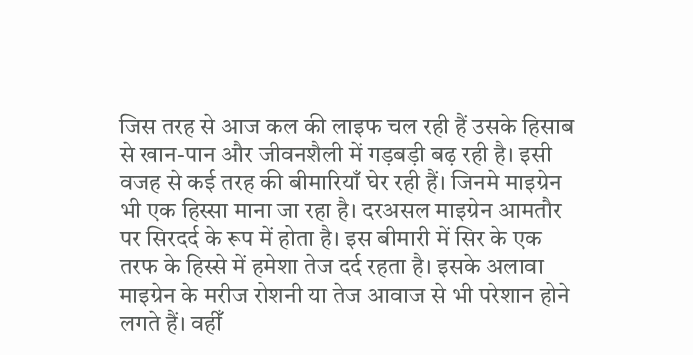जिस तरह से आज कल की लाइफ चल रही हैं उसके हिसाब से खान-पान और जीवनशैली में गड़बड़ी बढ़ रही है। इसी वजह से कई तरह की बीमारियाँ घेर रही हैं। जिनमे माइग्रेन भी एक हिस्सा माना जा रहा है। दरअसल माइग्रेन आमतौर पर सिरदर्द के रूप में होता है। इस बीमारी में सिर के एक तरफ के हिस्से में हमेशा तेज दर्द रहता है। इसके अलावा माइग्रेन के मरीज रोशनी या तेज आवाज से भी परेशान होने लगते हैं। वहीँ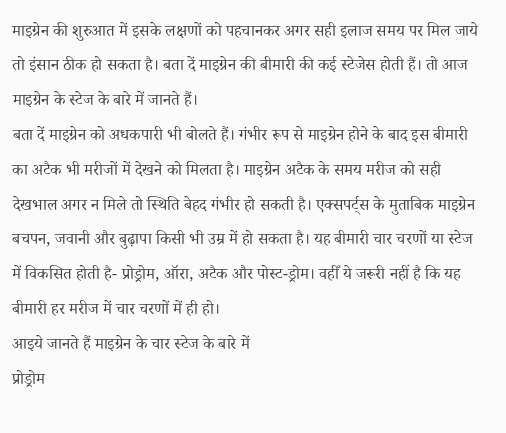माइग्रेन की शुरुआत में इसके लक्षणों को पहचानकर अगर सही इलाज समय पर मिल जाये तो इंसान ठीक हो सकता है। बता दें माइग्रेन की बीमारी की कई स्टेजेस होती हैं। तो आज माइग्रेन के स्टेज के बारे में जानते हैं।
बता दें माइग्रेन को अधकपारी भी बोलते हैं। गंभीर रूप से माइग्रेन होने के बाद इस बीमारी का अटैक भी मरीजों में देखने को मिलता है। माइग्रेन अटैक के समय मरीज को सही देखभाल अगर न मिले तो स्थिति बेहद गंभीर हो सकती है। एक्सपर्ट्स के मुताबिक माइग्रेन बचपन, जवानी और बुढ़ापा किसी भी उम्र में हो सकता है। यह बीमारी चार चरणों या स्टेज में विकसित होती है- प्रोड्रोम, ऑरा, अटैक और पोस्ट-ड्रोम। वहीँ ये जरूरी नहीं है कि यह बीमारी हर मरीज में चार चरणों में ही हो।
आइये जानते हैं माइग्रेन के चार स्टेज के बारे में
प्रोड्रोम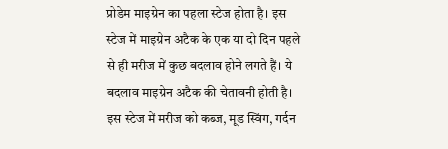प्रोडेम माइग्रेन का पहला स्टेज होता है। इस स्टेज में माइग्रेन अटैक के एक या दो दिन पहले से ही मरीज में कुछ बदलाव होने लगते हैं। ये बदलाव माइग्रेन अटैक की चेतावनी होती है। इस स्टेज में मरीज को कब्ज, मूड स्विंग, गर्दन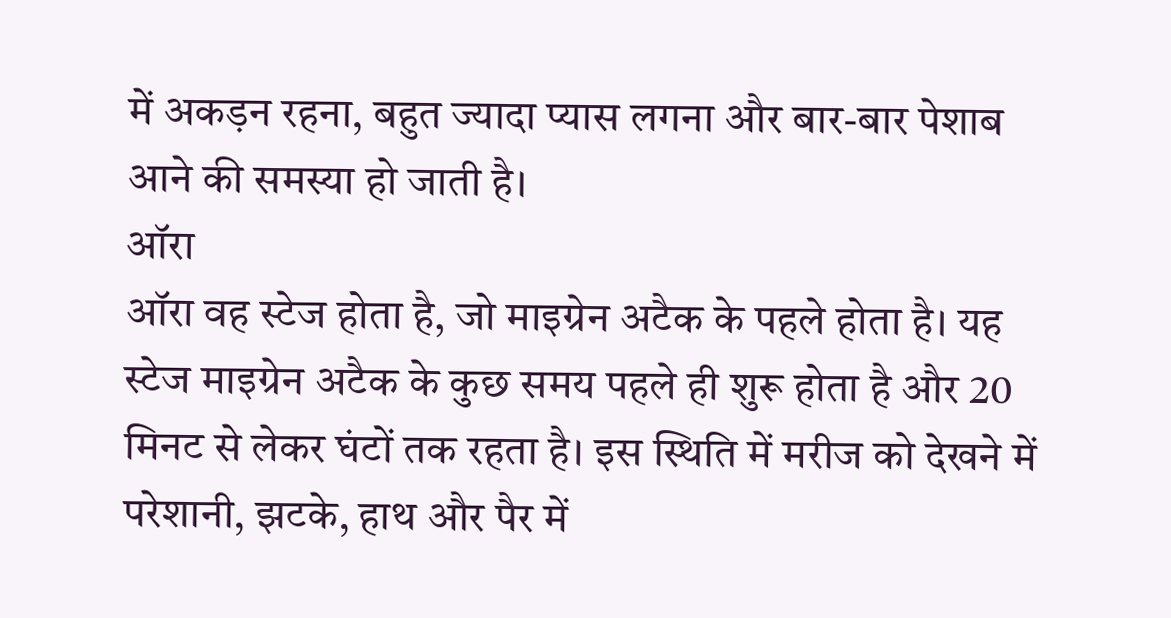में अकड़न रहना, बहुत ज्यादा प्यास लगना और बार-बार पेशाब आने की समस्या हो जाती है।
ऑरा
ऑरा वह स्टेज होता है, जो माइग्रेन अटैक के पहले होता है। यह स्टेज माइग्रेन अटैक के कुछ समय पहले ही शुरू होता है और 20 मिनट से लेकर घंटों तक रहता है। इस स्थिति में मरीज को देखने में परेशानी, झटके, हाथ और पैर में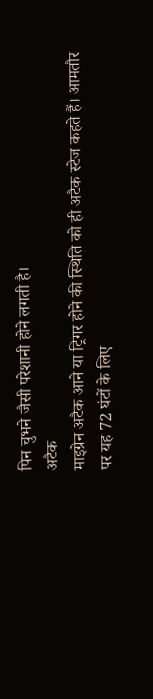पिन चुभने जैसी परेशानी होने लगती है।
अटैक
माइग्रेन अटैक आने या ट्रिगर होने की स्थिति को ही अटैक स्टेज कहते हैं। आमतौर पर यह 72 घंटों के लिए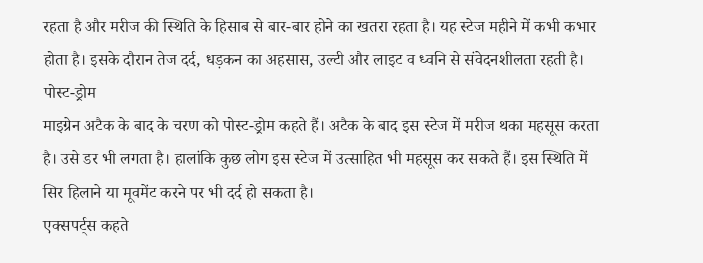रहता है और मरीज की स्थिति के हिसाब से बार-बार होने का खतरा रहता है। यह स्टेज महीने में कभी कभार होता है। इसके दौरान तेज दर्द, धड़कन का अहसास, उल्टी और लाइट व ध्वनि से संवेदनशीलता रहती है।
पोस्ट-ड्रोम
माइग्रेन अटैक के बाद के चरण को पोस्ट-ड्रोम कहते हैं। अटैक के बाद इस स्टेज में मरीज थका महसूस करता है। उसे डर भी लगता है। हालांकि कुछ लोग इस स्टेज में उत्साहित भी महसूस कर सकते हैं। इस स्थिति में सिर हिलाने या मूवमेंट करने पर भी दर्द हो सकता है।
एक्सपर्ट्स कहते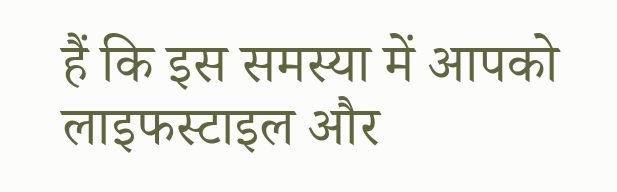हैं कि इस समस्या में आपको लाइफस्टाइल और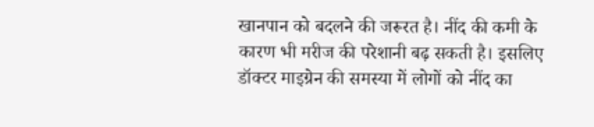खानपान को बदलने की जरूरत है। नींद की कमी के कारण भी मरीज की परेशानी बढ़ सकती है। इसलिए डॉक्टर माइग्रेन की समस्या में लोगों को नींद का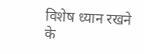विशेष ध्यान रखने के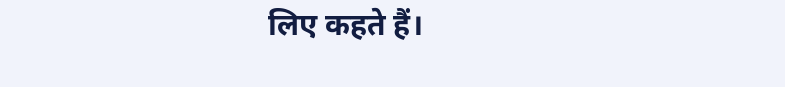लिए कहते हैं।